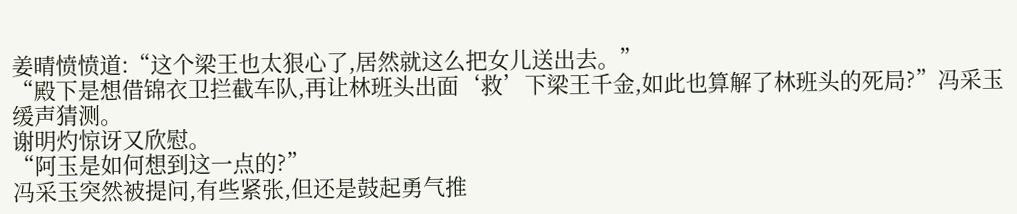姜晴愤愤道:“这个梁王也太狠心了,居然就这么把女儿送出去。”
“殿下是想借锦衣卫拦截车队,再让林班头出面‘救’下梁王千金,如此也算解了林班头的死局?”冯采玉缓声猜测。
谢明灼惊讶又欣慰。
“阿玉是如何想到这一点的?”
冯采玉突然被提问,有些紧张,但还是鼓起勇气推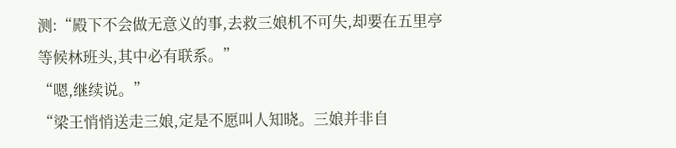测:“殿下不会做无意义的事,去救三娘机不可失,却要在五里亭等候林班头,其中必有联系。”
“嗯,继续说。”
“梁王悄悄送走三娘,定是不愿叫人知晓。三娘并非自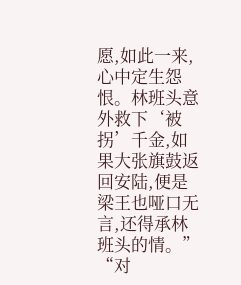愿,如此一来,心中定生怨恨。林班头意外救下‘被拐’千金,如果大张旗鼓返回安陆,便是梁王也哑口无言,还得承林班头的情。”
“对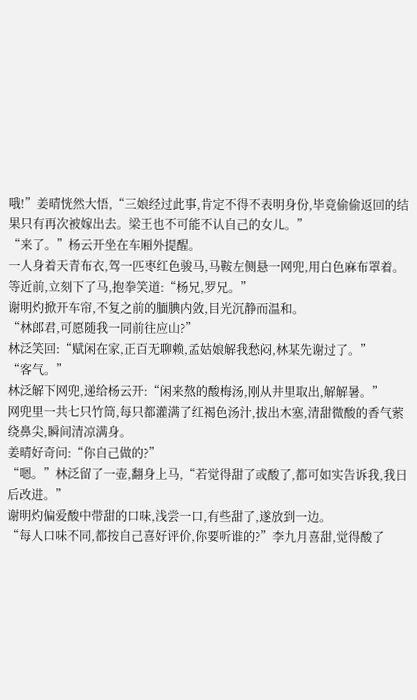哦!”姜晴恍然大悟,“三娘经过此事,肯定不得不表明身份,毕竟偷偷返回的结果只有再次被嫁出去。梁王也不可能不认自己的女儿。”
“来了。”杨云开坐在车厢外提醒。
一人身着天青布衣,驾一匹枣红色骏马,马鞍左侧悬一网兜,用白色麻布罩着。
等近前,立刻下了马,抱拳笑道:“杨兄,罗兄。”
谢明灼掀开车帘,不复之前的腼腆内敛,目光沉静而温和。
“林郎君,可愿随我一同前往应山?”
林泛笑回:“赋闲在家,正百无聊赖,孟姑娘解我愁闷,林某先谢过了。”
“客气。”
林泛解下网兜,递给杨云开:“闲来熬的酸梅汤,刚从井里取出,解解暑。”
网兜里一共七只竹筒,每只都灌满了红褐色汤汁,拔出木塞,清甜微酸的香气萦绕鼻尖,瞬间清凉满身。
姜晴好奇问:“你自己做的?”
“嗯。”林泛留了一壶,翻身上马,“若觉得甜了或酸了,都可如实告诉我,我日后改进。”
谢明灼偏爱酸中带甜的口味,浅尝一口,有些甜了,遂放到一边。
“每人口味不同,都按自己喜好评价,你要听谁的?”李九月喜甜,觉得酸了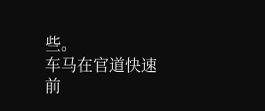些。
车马在官道快速前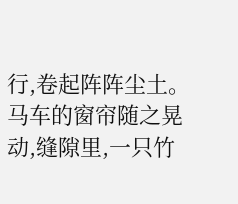行,卷起阵阵尘土。
马车的窗帘随之晃动,缝隙里,一只竹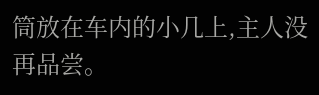筒放在车内的小几上,主人没再品尝。